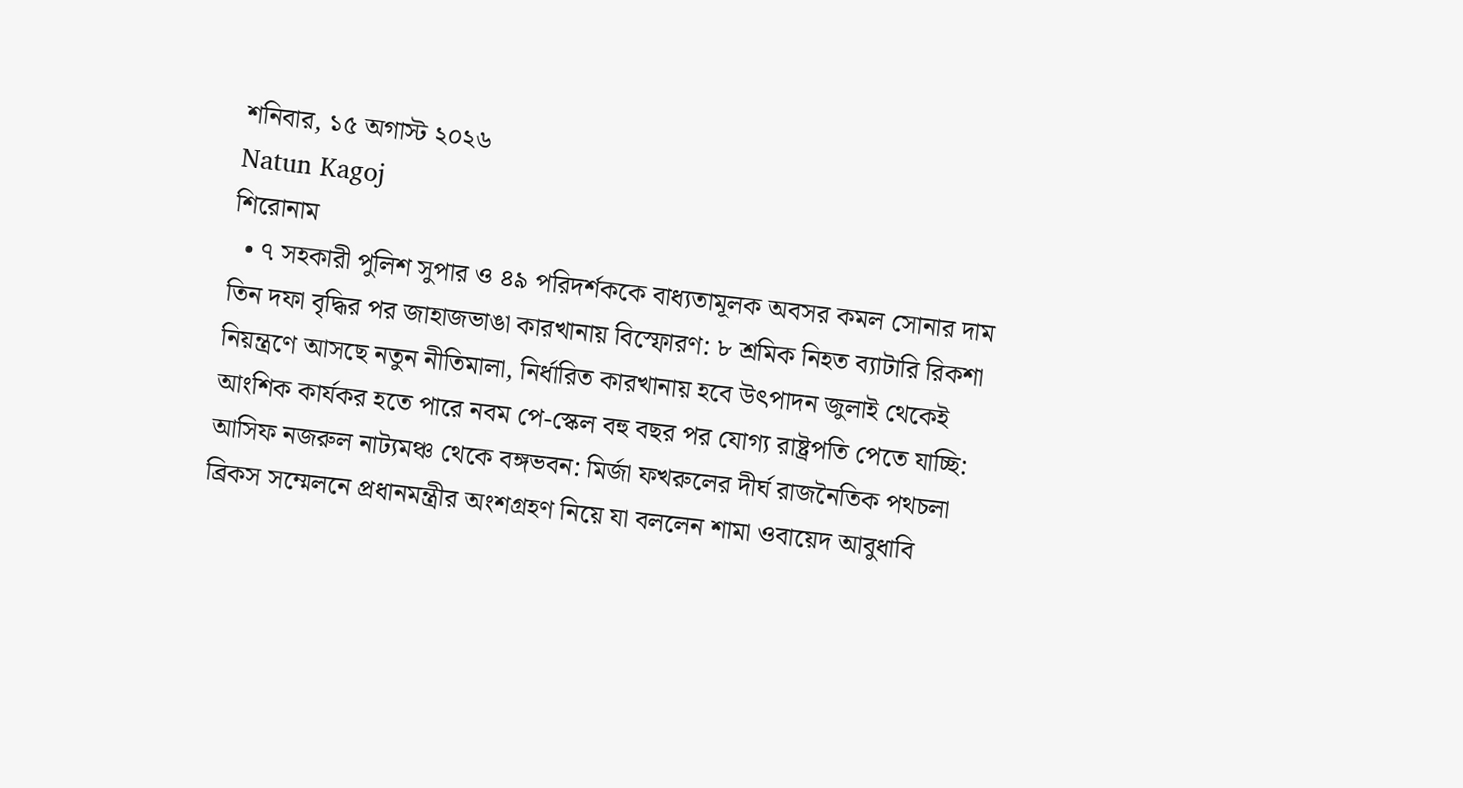শনিবার, ১৫ অগাস্ট ২০২৬
Natun Kagoj
শিরোনাম
  • ৭ সহকারী পুলিশ সুপার ও ৪৯ পরিদর্শককে বাধ্যতামূলক অবসর কমল সোনার দাম তিন দফা বৃদ্ধির পর জাহাজভাঙা কারখানায় বিস্ফোরণ: ৮ শ্রমিক নিহত ব্যাটারি রিকশা নিয়ন্ত্রণে আসছে নতুন নীতিমালা, নির্ধারিত কারখানায় হবে উৎপাদন জুলাই থেকেই আংশিক কার্যকর হতে পারে নবম পে-স্কেল বহু বছর পর যোগ্য রাষ্ট্রপতি পেতে যাচ্ছি: আসিফ নজরুল নাট্যমঞ্চ থেকে বঙ্গভবন: মির্জা ফখরুলের দীর্ঘ রাজনৈতিক পথচলা ব্রিকস সম্মেলনে প্রধানমন্ত্রীর অংশগ্রহণ নিয়ে যা বললেন শামা ওবায়েদ আবুধাবি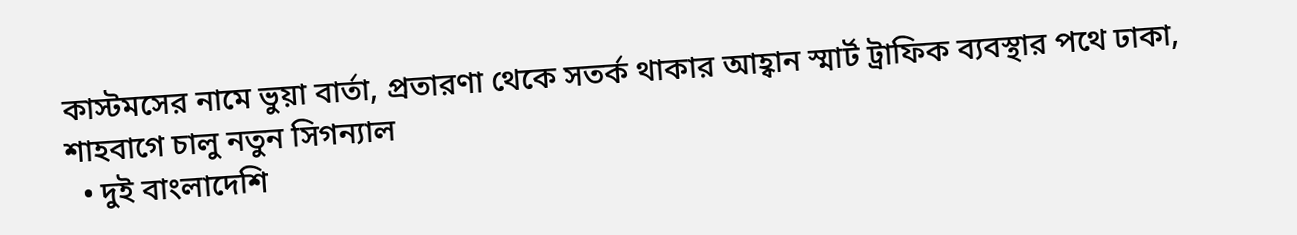কাস্টমসের নামে ভুয়া বার্তা, প্রতারণা থেকে সতর্ক থাকার আহ্বান স্মার্ট ট্রাফিক ব্যবস্থার পথে ঢাকা, শাহবাগে চালু নতুন সিগন্যাল
  • দুই বাংলাদেশি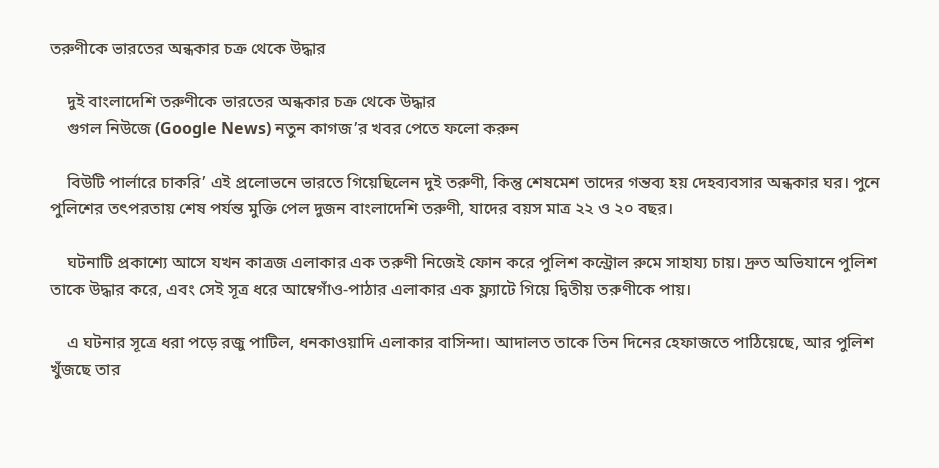তরুণীকে ভারতের অন্ধকার চক্র থেকে উদ্ধার

    দুই বাংলাদেশি তরুণীকে ভারতের অন্ধকার চক্র থেকে উদ্ধার
    গুগল নিউজে (Google News) নতুন কাগজ’র খবর পেতে ফলো করুন

    বিউটি পার্লারে চাকরি’ এই প্রলোভনে ভারতে গিয়েছিলেন দুই তরুণী, কিন্তু শেষমেশ তাদের গন্তব্য হয় দেহব্যবসার অন্ধকার ঘর। পুনে পুলিশের তৎপরতায় শেষ পর্যন্ত মুক্তি পেল দুজন বাংলাদেশি তরুণী, যাদের বয়স মাত্র ২২ ও ২০ বছর।

    ঘটনাটি প্রকাশ্যে আসে যখন কাত্রজ এলাকার এক তরুণী নিজেই ফোন করে পুলিশ কন্ট্রোল রুমে সাহায্য চায়। দ্রুত অভিযানে পুলিশ তাকে উদ্ধার করে, এবং সেই সূত্র ধরে আম্বেগাঁও-পাঠার এলাকার এক ফ্ল্যাটে গিয়ে দ্বিতীয় তরুণীকে পায়।

    এ ঘটনার সূত্রে ধরা পড়ে রজু পাটিল, ধনকাওয়াদি এলাকার বাসিন্দা। আদালত তাকে তিন দিনের হেফাজতে পাঠিয়েছে, আর পুলিশ খুঁজছে তার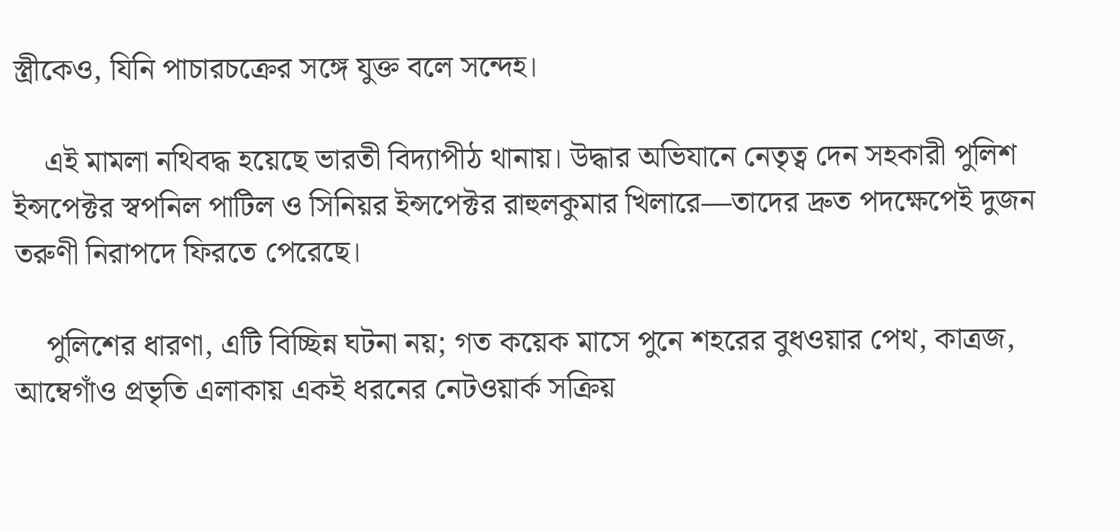স্ত্রীকেও, যিনি পাচারচক্রের সঙ্গে যুক্ত বলে সন্দেহ।

    এই মামলা নথিবদ্ধ হয়েছে ভারতী বিদ্যাপীঠ থানায়। উদ্ধার অভিযানে নেতৃত্ব দেন সহকারী পুলিশ ইন্সপেক্টর স্বপনিল পাটিল ও সিনিয়র ইন্সপেক্টর রাহুলকুমার খিলারে—তাদের দ্রুত পদক্ষেপেই দুজন তরুণী নিরাপদে ফিরতে পেরেছে।

    পুলিশের ধারণা, এটি বিচ্ছিন্ন ঘটনা নয়; গত কয়েক মাসে পুনে শহরের বুধওয়ার পেথ, কাত্রজ, আম্বেগাঁও প্রভৃতি এলাকায় একই ধরনের নেটওয়ার্ক সক্রিয়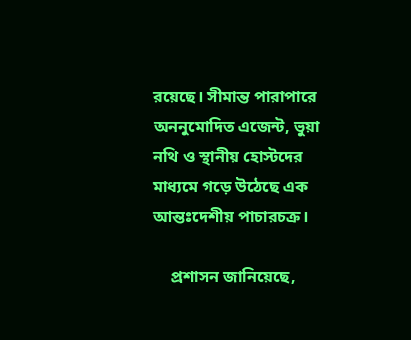রয়েছে। সীমান্ত পারাপারে অননুমোদিত এজেন্ট, ভুয়া নথি ও স্থানীয় হোস্টদের মাধ্যমে গড়ে উঠেছে এক আন্তঃদেশীয় পাচারচক্র।

    প্রশাসন জানিয়েছে,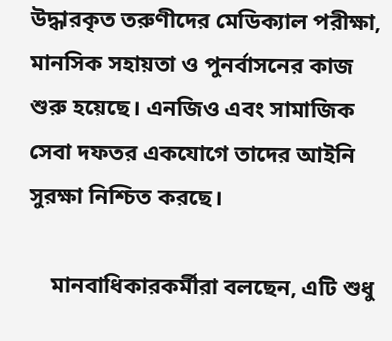উদ্ধারকৃত তরুণীদের মেডিক্যাল পরীক্ষা, মানসিক সহায়তা ও পুনর্বাসনের কাজ শুরু হয়েছে। এনজিও এবং সামাজিক সেবা দফতর একযোগে তাদের আইনি সুরক্ষা নিশ্চিত করছে।

    মানবাধিকারকর্মীরা বলছেন, এটি শুধু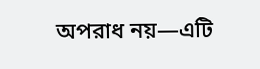অপরাধ নয়—এটি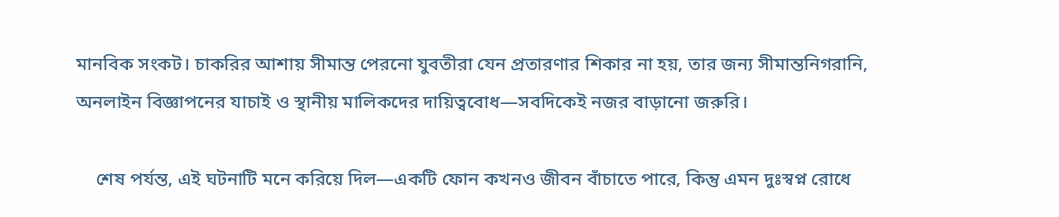মানবিক সংকট। চাকরির আশায় সীমান্ত পেরনো যুবতীরা যেন প্রতারণার শিকার না হয়, তার জন্য সীমান্তনিগরানি, অনলাইন বিজ্ঞাপনের যাচাই ও স্থানীয় মালিকদের দায়িত্ববোধ—সবদিকেই নজর বাড়ানো জরুরি।

    শেষ পর্যন্ত, এই ঘটনাটি মনে করিয়ে দিল—একটি ফোন কখনও জীবন বাঁচাতে পারে, কিন্তু এমন দুঃস্বপ্ন রোধে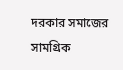দরকার সমাজের সামগ্রিক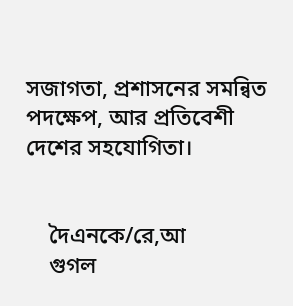সজাগতা, প্রশাসনের সমন্বিত পদক্ষেপ, আর প্রতিবেশী দেশের সহযোগিতা।


    দৈএনকে/রে,আ
    গুগল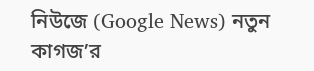নিউজে (Google News) নতুন কাগজ’র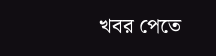খবর পেতে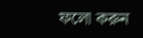ফলো করুন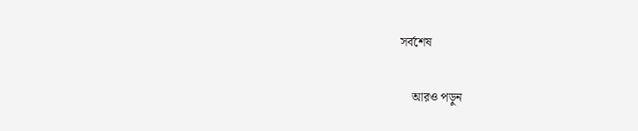সর্বশেষ

    আরও পড়ুন